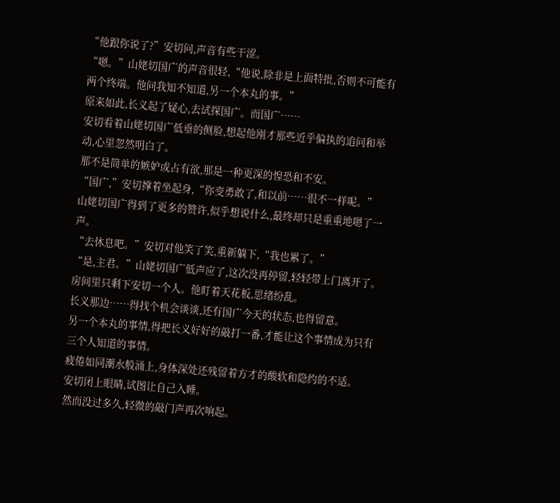“他跟你说了?”安切问,声音有些干涩。
“嗯。”山姥切国广的声音很轻,“他说,除非是上面特批,否则不可能有两个终端。他问我知不知道,另一个本丸的事。”
原来如此,长义起了疑心,去试探国广。而国广……
安切看着山姥切国广低垂的侧脸,想起他刚才那些近乎偏执的追问和举动,心里忽然明白了。
那不是简单的嫉妒或占有欲,那是一种更深的惶恐和不安。
“国广,”安切撑着坐起身,“你变勇敢了,和以前……很不一样呢。”
山姥切国广得到了更多的赞许,似乎想说什么,最终却只是重重地嗯了一声。
“去休息吧。”安切对他笑了笑,重新躺下,“我也累了。”
“是,主君。”山姥切国广低声应了,这次没再停留,轻轻带上门离开了。
房间里只剩下安切一个人。他盯着天花板,思绪纷乱。
长义那边……得找个机会谈谈,还有国广今天的状态,也得留意。
另一个本丸的事情,得把长义好好的敲打一番,才能让这个事情成为只有三个人知道的事情。
疲倦如同潮水般涌上,身体深处还残留着方才的酸软和隐约的不适。
安切闭上眼睛,试图让自己入睡。
然而没过多久,轻微的敲门声再次响起。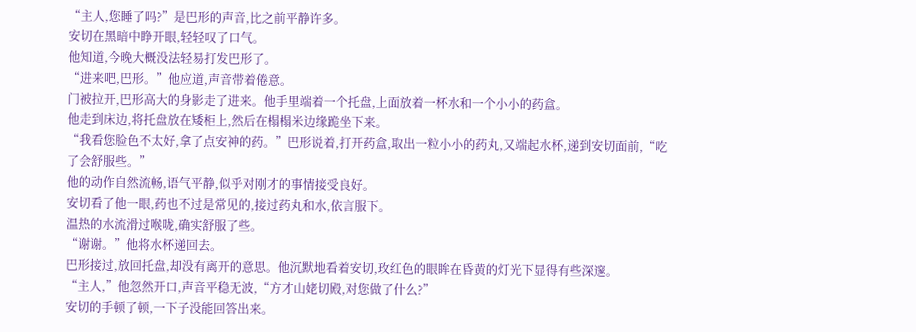“主人,您睡了吗?”是巴形的声音,比之前平静许多。
安切在黑暗中睁开眼,轻轻叹了口气。
他知道,今晚大概没法轻易打发巴形了。
“进来吧,巴形。”他应道,声音带着倦意。
门被拉开,巴形高大的身影走了进来。他手里端着一个托盘,上面放着一杯水和一个小小的药盒。
他走到床边,将托盘放在矮柜上,然后在榻榻米边缘跪坐下来。
“我看您脸色不太好,拿了点安神的药。”巴形说着,打开药盒,取出一粒小小的药丸,又端起水杯,递到安切面前,“吃了会舒服些。”
他的动作自然流畅,语气平静,似乎对刚才的事情接受良好。
安切看了他一眼,药也不过是常见的,接过药丸和水,依言服下。
温热的水流滑过喉咙,确实舒服了些。
“谢谢。”他将水杯递回去。
巴形接过,放回托盘,却没有离开的意思。他沉默地看着安切,玫红色的眼眸在昏黄的灯光下显得有些深邃。
“主人,”他忽然开口,声音平稳无波,“方才山姥切殿,对您做了什么?”
安切的手顿了顿,一下子没能回答出来。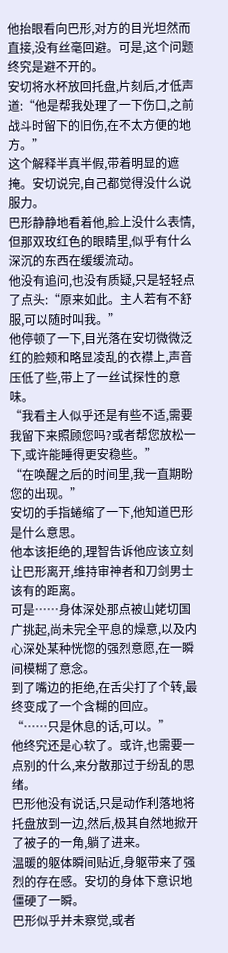他抬眼看向巴形,对方的目光坦然而直接,没有丝毫回避。可是,这个问题终究是避不开的。
安切将水杯放回托盘,片刻后,才低声道:“他是帮我处理了一下伤口,之前战斗时留下的旧伤,在不太方便的地方。”
这个解释半真半假,带着明显的遮掩。安切说完,自己都觉得没什么说服力。
巴形静静地看着他,脸上没什么表情,但那双玫红色的眼睛里,似乎有什么深沉的东西在缓缓流动。
他没有追问,也没有质疑,只是轻轻点了点头:“原来如此。主人若有不舒服,可以随时叫我。”
他停顿了一下,目光落在安切微微泛红的脸颊和略显凌乱的衣襟上,声音压低了些,带上了一丝试探性的意味。
“我看主人似乎还是有些不适,需要我留下来照顾您吗?或者帮您放松一下,或许能睡得更安稳些。”
“在唤醒之后的时间里,我一直期盼您的出现。”
安切的手指蜷缩了一下,他知道巴形是什么意思。
他本该拒绝的,理智告诉他应该立刻让巴形离开,维持审神者和刀剑男士该有的距离。
可是……身体深处那点被山姥切国广挑起,尚未完全平息的燥意,以及内心深处某种恍惚的强烈意愿,在一瞬间模糊了意念。
到了嘴边的拒绝,在舌尖打了个转,最终变成了一个含糊的回应。
“……只是休息的话,可以。”
他终究还是心软了。或许,也需要一点别的什么,来分散那过于纷乱的思绪。
巴形他没有说话,只是动作利落地将托盘放到一边,然后,极其自然地掀开了被子的一角,躺了进来。
温暖的躯体瞬间贴近,身躯带来了强烈的存在感。安切的身体下意识地僵硬了一瞬。
巴形似乎并未察觉,或者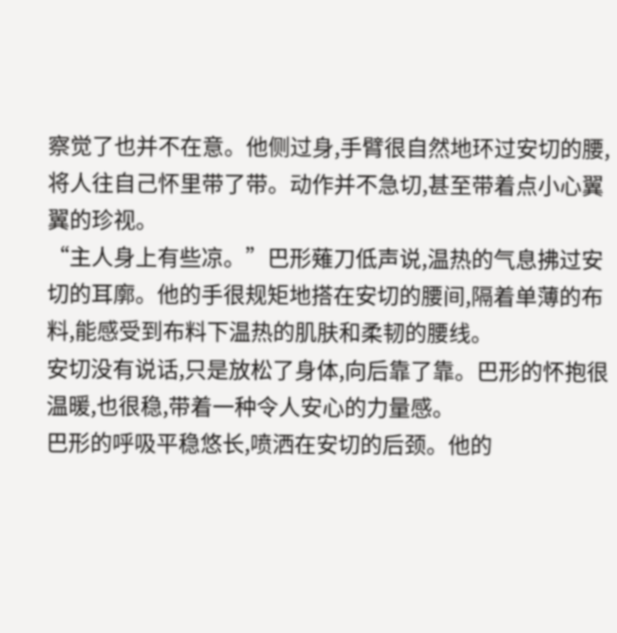察觉了也并不在意。他侧过身,手臂很自然地环过安切的腰,将人往自己怀里带了带。动作并不急切,甚至带着点小心翼翼的珍视。
“主人身上有些凉。”巴形薙刀低声说,温热的气息拂过安切的耳廓。他的手很规矩地搭在安切的腰间,隔着单薄的布料,能感受到布料下温热的肌肤和柔韧的腰线。
安切没有说话,只是放松了身体,向后靠了靠。巴形的怀抱很温暖,也很稳,带着一种令人安心的力量感。
巴形的呼吸平稳悠长,喷洒在安切的后颈。他的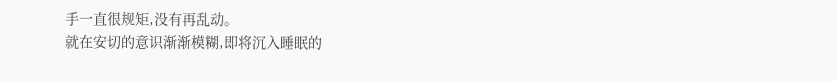手一直很规矩,没有再乱动。
就在安切的意识渐渐模糊,即将沉入睡眠的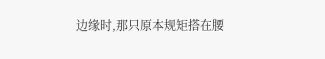边缘时,那只原本规矩搭在腰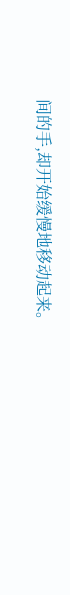间的手,却开始缓慢地移动起来。